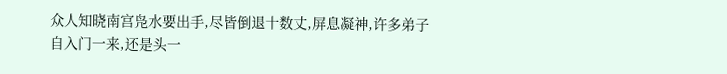众人知晓南宫凫水要出手,尽皆倒退十数丈,屏息凝神,许多弟子自入门一来,还是头一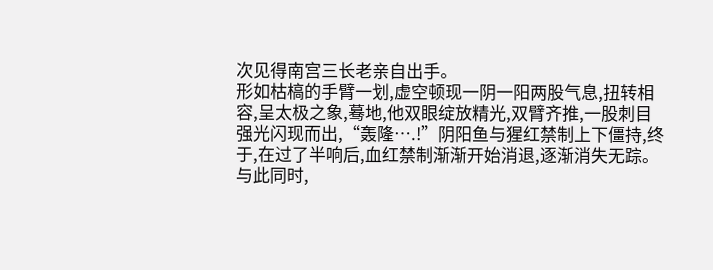次见得南宫三长老亲自出手。
形如枯槁的手臂一划,虚空顿现一阴一阳两股气息,扭转相容,呈太极之象,蓦地,他双眼绽放精光,双臂齐推,一股刺目强光闪现而出,“轰隆….!”阴阳鱼与猩红禁制上下僵持,终于,在过了半响后,血红禁制渐渐开始消退,逐渐消失无踪。
与此同时,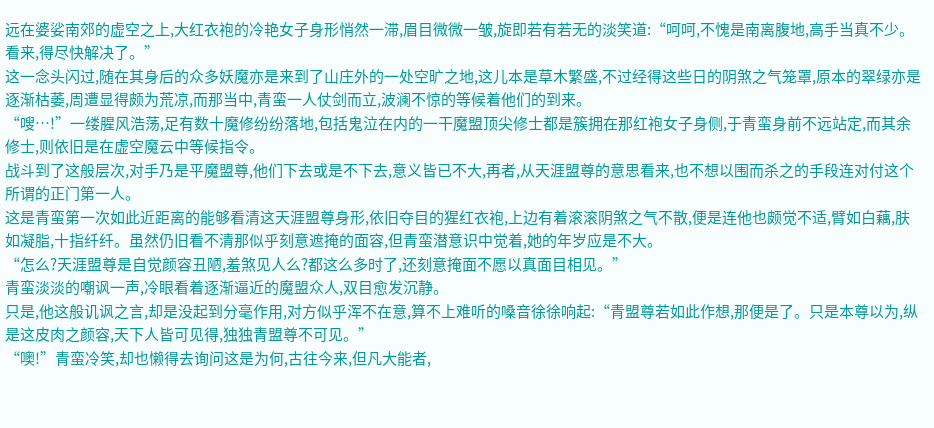远在婆娑南郊的虚空之上,大红衣袍的冷艳女子身形悄然一滞,眉目微微一皱,旋即若有若无的淡笑道:“呵呵,不愧是南离腹地,高手当真不少。看来,得尽快解决了。”
这一念头闪过,随在其身后的众多妖魔亦是来到了山庄外的一处空旷之地,这儿本是草木繁盛,不过经得这些日的阴煞之气笼罩,原本的翠绿亦是逐渐枯萎,周遭显得颇为荒凉,而那当中,青蛮一人仗剑而立,波澜不惊的等候着他们的到来。
“嗖…!”一缕腥风浩荡,足有数十魔修纷纷落地,包括鬼泣在内的一干魔盟顶尖修士都是簇拥在那红袍女子身侧,于青蛮身前不远站定,而其余修士,则依旧是在虚空魔云中等候指令。
战斗到了这般层次,对手乃是平魔盟尊,他们下去或是不下去,意义皆已不大,再者,从天涯盟尊的意思看来,也不想以围而杀之的手段连对付这个所谓的正门第一人。
这是青蛮第一次如此近距离的能够看清这天涯盟尊身形,依旧夺目的猩红衣袍,上边有着滚滚阴煞之气不散,便是连他也颇觉不适,臂如白藕,肤如凝脂,十指纤纤。虽然仍旧看不清那似乎刻意遮掩的面容,但青蛮潜意识中觉着,她的年岁应是不大。
“怎么?天涯盟尊是自觉颜容丑陋,羞煞见人么?都这么多时了,还刻意掩面不愿以真面目相见。”
青蛮淡淡的嘲讽一声,冷眼看着逐渐逼近的魔盟众人,双目愈发沉静。
只是,他这般讥讽之言,却是没起到分毫作用,对方似乎浑不在意,算不上难听的嗓音徐徐响起:“青盟尊若如此作想,那便是了。只是本尊以为,纵是这皮肉之颜容,天下人皆可见得,独独青盟尊不可见。”
“噢!”青蛮冷笑,却也懒得去询问这是为何,古往今来,但凡大能者,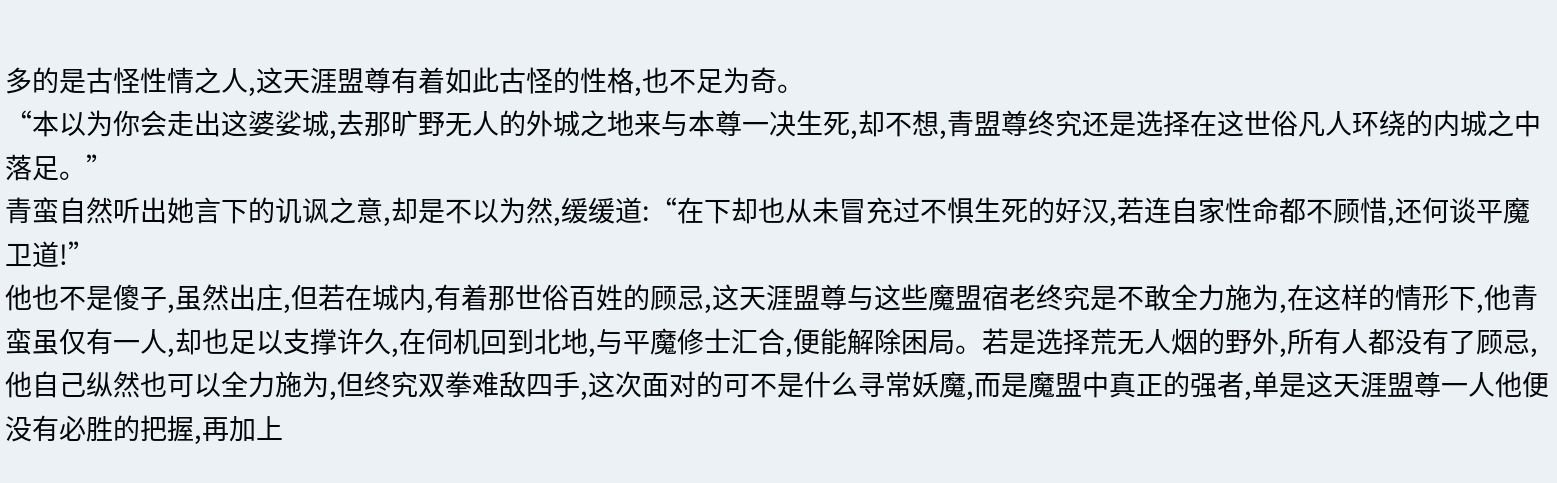多的是古怪性情之人,这天涯盟尊有着如此古怪的性格,也不足为奇。
“本以为你会走出这婆娑城,去那旷野无人的外城之地来与本尊一决生死,却不想,青盟尊终究还是选择在这世俗凡人环绕的内城之中落足。”
青蛮自然听出她言下的讥讽之意,却是不以为然,缓缓道:“在下却也从未冒充过不惧生死的好汉,若连自家性命都不顾惜,还何谈平魔卫道!”
他也不是傻子,虽然出庄,但若在城内,有着那世俗百姓的顾忌,这天涯盟尊与这些魔盟宿老终究是不敢全力施为,在这样的情形下,他青蛮虽仅有一人,却也足以支撑许久,在伺机回到北地,与平魔修士汇合,便能解除困局。若是选择荒无人烟的野外,所有人都没有了顾忌,他自己纵然也可以全力施为,但终究双拳难敌四手,这次面对的可不是什么寻常妖魔,而是魔盟中真正的强者,单是这天涯盟尊一人他便没有必胜的把握,再加上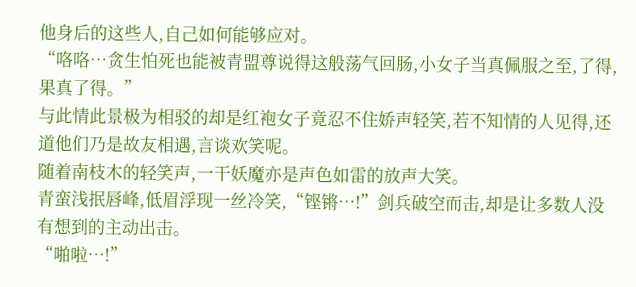他身后的这些人,自己如何能够应对。
“咯咯…贪生怕死也能被青盟尊说得这般荡气回肠,小女子当真佩服之至,了得,果真了得。”
与此情此景极为相驳的却是红袍女子竟忍不住娇声轻笑,若不知情的人见得,还道他们乃是故友相遇,言谈欢笑呢。
随着南枝木的轻笑声,一干妖魔亦是声色如雷的放声大笑。
青蛮浅抿唇峰,低眉浮现一丝冷笑,“铿锵…!”剑兵破空而击,却是让多数人没有想到的主动出击。
“啪啦…!”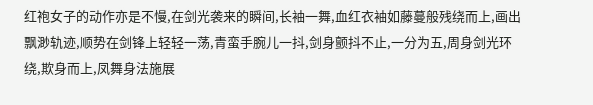红袍女子的动作亦是不慢,在剑光袭来的瞬间,长袖一舞,血红衣袖如藤蔓般残绕而上,画出飘渺轨迹,顺势在剑锋上轻轻一荡,青蛮手腕儿一抖,剑身颤抖不止,一分为五,周身剑光环绕,欺身而上,凤舞身法施展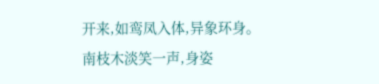开来,如鸾凤入体,异象环身。
南枝木淡笑一声,身姿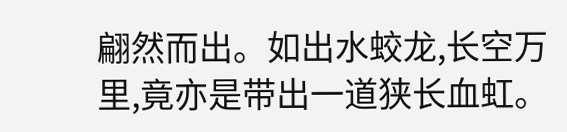翩然而出。如出水蛟龙,长空万里,竟亦是带出一道狭长血虹。